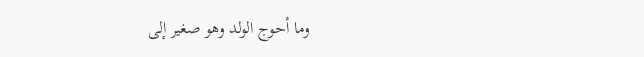وما أحوج الولد وهو صغير إلى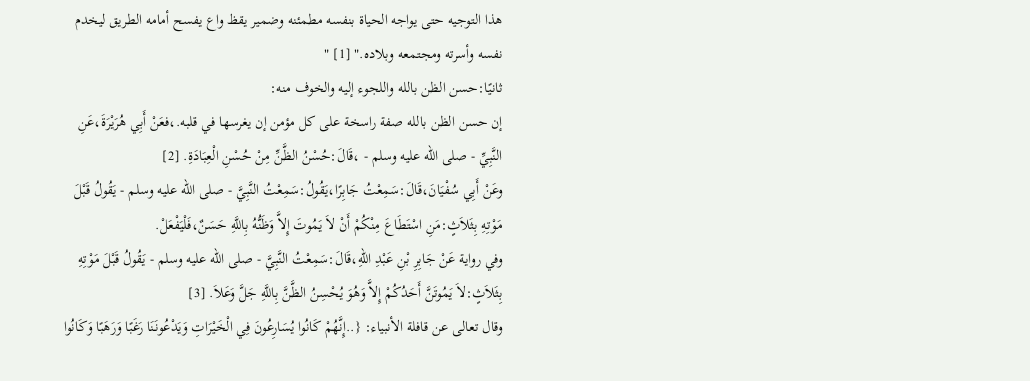هذا التوجيه حتى يواجه الحياة بنفسه مطمئنه وضمير يقظ واع يفسح أمامه الطريق ليخدم نفسه وأسرته ومجتمعه وبلاده." [1] "
ثانيًا:حسن الظن بالله واللجوء إليه والخوف منه:
إن حسن الظن بالله صفة راسخة على كل مؤمن إن يغرسها في قلبه.،فعَنْ أَبِي هُرَيْرَةَ،عَنِ النَّبِيِّ - صلى الله عليه وسلم - ،قَالَ:حُسْنُ الظَّنِّ مِنْ حُسْنِ الْعِبَادَةِ. [2]
وعَنْ أَبِي سُفْيَانَ،قَالَ:سَمِعْتُ جَابِرًا،يَقُولُ:سَمِعْتُ النَّبِيَّ - صلى الله عليه وسلم - يَقُولُ قَبْلَ مَوْتِهِ بِثَلاَثٍ:مَنِ اسْتَطَاعَ مِنْكُمْ أَنْ لاَ يَمُوتَ إِلاَّ وَظَنُّهُ بِاللَّهِ حَسَنٌ،فَلْيَفْعَلْ.
وفي رواية عَنْ جَابِرِ بْنِ عَبْدِ اللهِ،قَالَ:سَمِعْتُ النَّبِيَّ - صلى الله عليه وسلم - يَقُولُ قَبْلَ مَوْتِهِ بِثَلاَثٍ:لاَ يَمُوتَنَّ أَحَدُكُمْ إِلاَّ وَهُوَ يُحْسِنُ الظَّنَّ بِاللَّهِ جَلَّ وَعَلاَ. [3]
وقال تعالى عن قافلة الأنبياء: {..إِنَّهُمْ كَانُوا يُسَارِعُونَ فِي الْخَيْرَاتِ وَيَدْعُونَنَا رَغَبًا وَرَهَبًا وَكَانُوا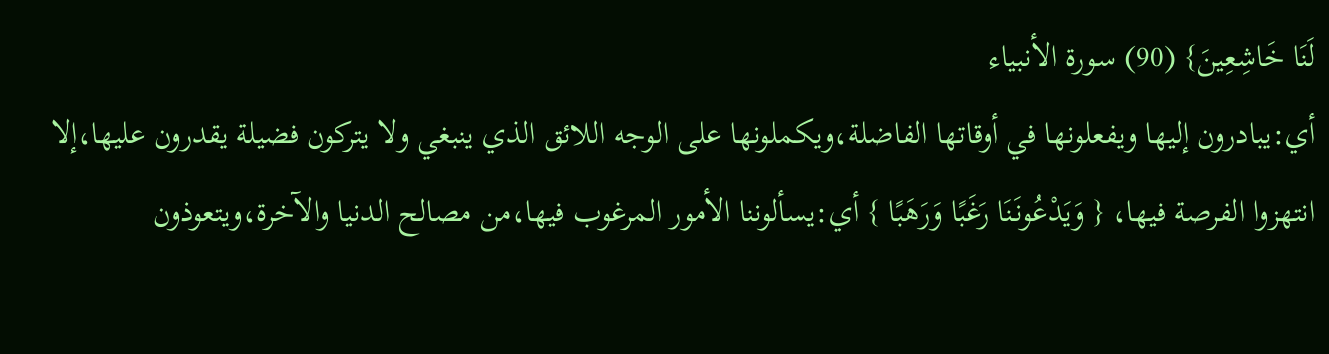لَنَا خَاشِعِينَ} (90) سورة الأنبياء
أي:يبادرون إليها ويفعلونها في أوقاتها الفاضلة،ويكملونها على الوجه اللائق الذي ينبغي ولا يتركون فضيلة يقدرون عليها،إلا انتهزوا الفرصة فيها، { وَيَدْعُونَنَا رَغَبًا وَرَهَبًا } أي:يسألوننا الأمور المرغوب فيها،من مصالح الدنيا والآخرة،ويتعوذون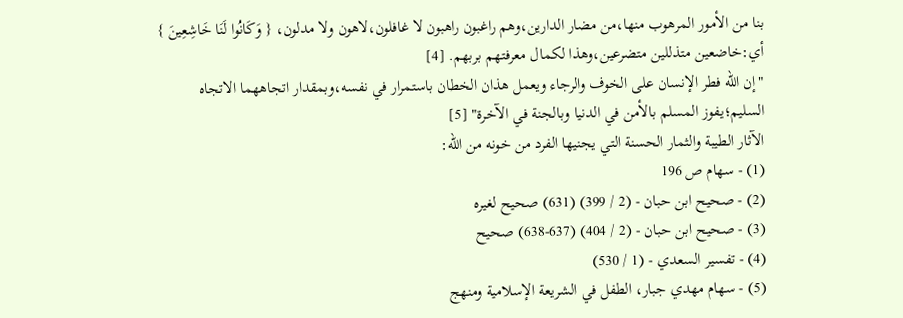بنا من الأمور المرهوب منها،من مضار الدارين،وهم راغبون راهبون لا غافلون،لاهون ولا مدلون، { وَكَانُوا لَنَا خَاشِعِينَ } أي:خاضعين متذللين متضرعين،وهذا لكمال معرفتهم بربهم. [4]
"إن الله فطر الإنسان على الخوف والرجاء ويعمل هذان الخطان باستمرار في نفسه،وبمقدار اتجاههما الاتجاه السليم؛يفوز المسلم بالأمن في الدنيا وبالجنة في الآخرة" [5]
الآثار الطيبة والثمار الحسنة التي يجنيها الفرد من خونه من الله:
(1) - سهام ص 196
(2) - صحيح ابن حبان - (2 / 399) (631) صحيح لغيره
(3) - صحيح ابن حبان - (2 / 404) (637-638) صحيح
(4) - تفسير السعدي - (1 / 530)
(5) - سهام مهدي جبار، الطفل في الشريعة الإسلامية ومنهج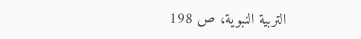التربية النبوية، ص 198